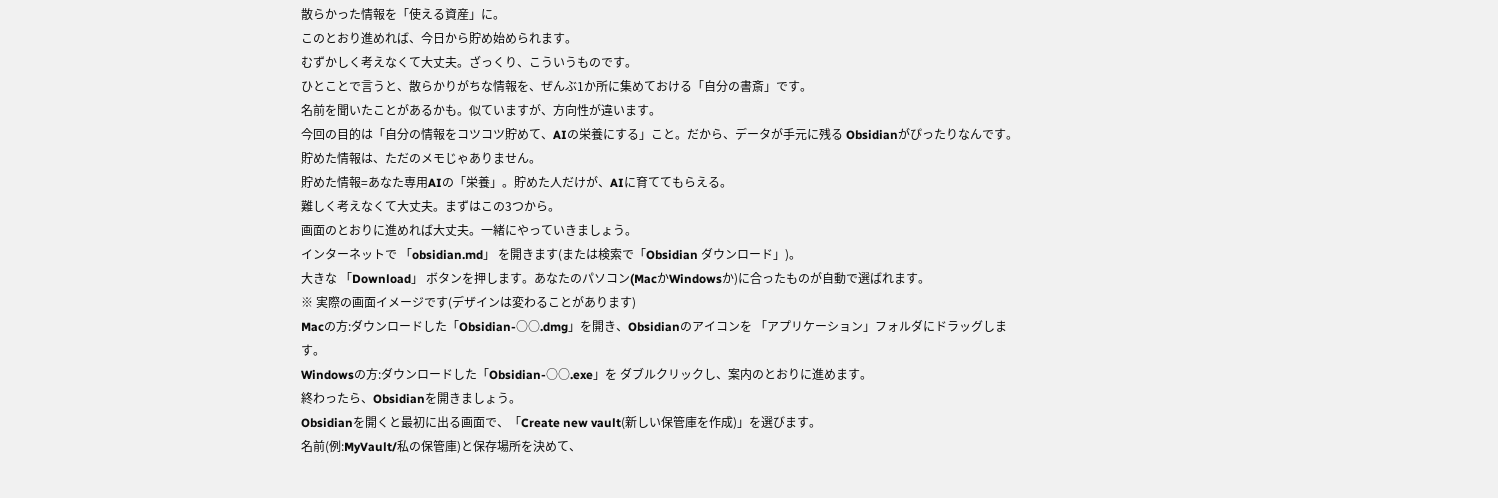散らかった情報を「使える資産」に。
このとおり進めれば、今日から貯め始められます。
むずかしく考えなくて大丈夫。ざっくり、こういうものです。
ひとことで言うと、散らかりがちな情報を、ぜんぶ1か所に集めておける「自分の書斎」です。
名前を聞いたことがあるかも。似ていますが、方向性が違います。
今回の目的は「自分の情報をコツコツ貯めて、AIの栄養にする」こと。だから、データが手元に残る Obsidianがぴったりなんです。
貯めた情報は、ただのメモじゃありません。
貯めた情報=あなた専用AIの「栄養」。貯めた人だけが、AIに育ててもらえる。
難しく考えなくて大丈夫。まずはこの3つから。
画面のとおりに進めれば大丈夫。一緒にやっていきましょう。
インターネットで 「obsidian.md」 を開きます(または検索で「Obsidian ダウンロード」)。
大きな 「Download」 ボタンを押します。あなたのパソコン(MacかWindowsか)に合ったものが自動で選ばれます。
※ 実際の画面イメージです(デザインは変わることがあります)
Macの方:ダウンロードした「Obsidian-○○.dmg」を開き、Obsidianのアイコンを 「アプリケーション」フォルダにドラッグします。
Windowsの方:ダウンロードした「Obsidian-○○.exe」を ダブルクリックし、案内のとおりに進めます。
終わったら、Obsidianを開きましょう。
Obsidianを開くと最初に出る画面で、「Create new vault(新しい保管庫を作成)」を選びます。
名前(例:MyVault/私の保管庫)と保存場所を決めて、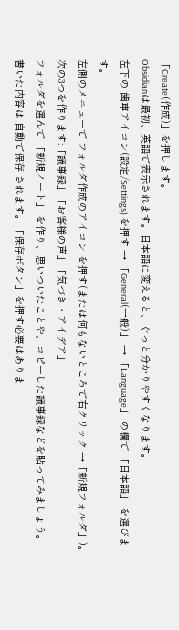「Create(作成)」を押します。
Obsidianは最初、英語で表示されます。日本語に変えると、ぐっと分かりやすくなります。
左下の 歯車アイコン(設定/Settings) を押す → 「General(一般)」 → 「Language」 の欄で 「日本語」 を選びます。
左側のメニューで フォルダ作成のアイコン を押す(または何もないところで右クリック →「新規フォルダ」)。
次の3つを作ります:「議事録」「お客様の声」「気づき・アイデア」
フォルダを選んで 「新規ノート」 を作り、思いついたことや、コピーした議事録などを貼ってみましょう。
書いた内容は 自動で保存 されます。「保存ボタン」を押す必要はありま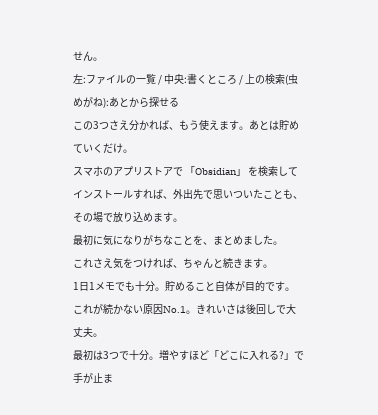せん。
左:ファイルの一覧 / 中央:書くところ / 上の検索(虫めがね):あとから探せる
この3つさえ分かれば、もう使えます。あとは貯めていくだけ。
スマホのアプリストアで 「Obsidian」 を検索してインストールすれば、外出先で思いついたことも、その場で放り込めます。
最初に気になりがちなことを、まとめました。
これさえ気をつければ、ちゃんと続きます。
1日1メモでも十分。貯めること自体が目的です。
これが続かない原因No.1。きれいさは後回しで大丈夫。
最初は3つで十分。増やすほど「どこに入れる?」で手が止ま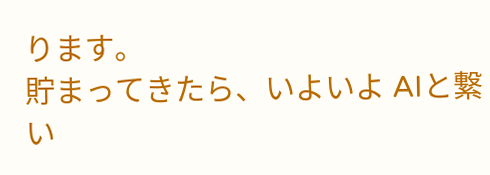ります。
貯まってきたら、いよいよ AIと繋い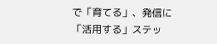で「育てる」、発信に「活用する」ステッ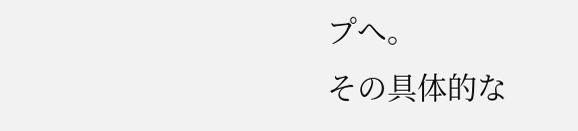プへ。
その具体的な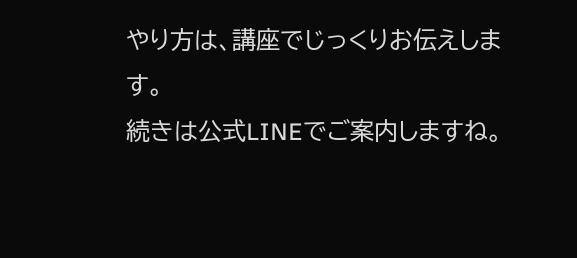やり方は、講座でじっくりお伝えします。
続きは公式LINEでご案内しますね。